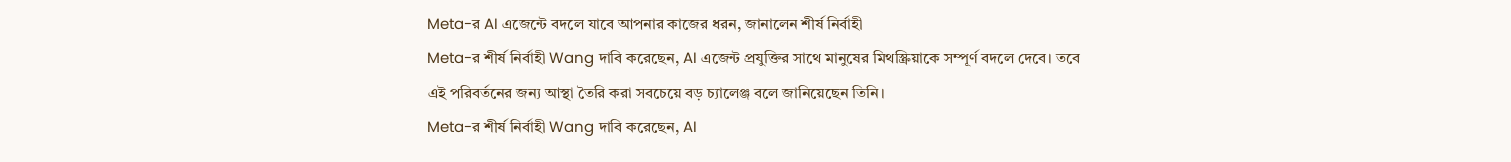Meta-র AI এজেন্টে বদলে যাবে আপনার কাজের ধরন, জানালেন শীর্ষ নির্বাহী
Meta-র শীর্ষ নির্বাহী Wang দাবি করেছেন, AI এজেন্ট প্রযুক্তির সাথে মানুষের মিথস্ক্রিয়াকে সম্পূর্ণ বদলে দেবে। তবে এই পরিবর্তনের জন্য আস্থা তৈরি করা সবচেয়ে বড় চ্যালেঞ্জ বলে জানিয়েছেন তিনি।
Meta-র শীর্ষ নির্বাহী Wang দাবি করেছেন, AI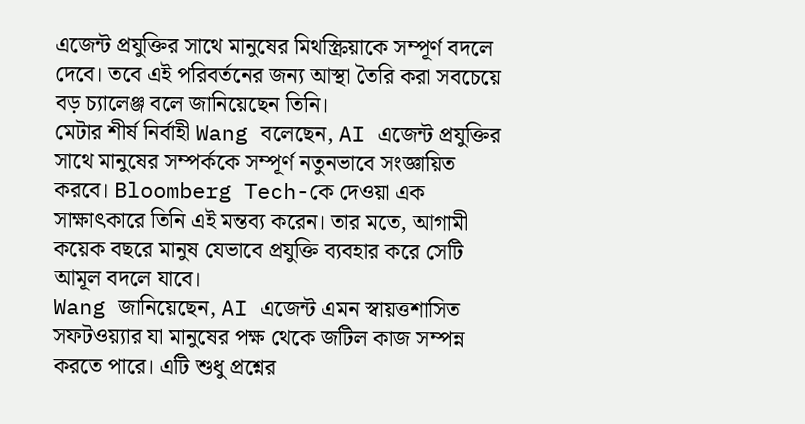এজেন্ট প্রযুক্তির সাথে মানুষের মিথস্ক্রিয়াকে সম্পূর্ণ বদলে দেবে। তবে এই পরিবর্তনের জন্য আস্থা তৈরি করা সবচেয়ে বড় চ্যালেঞ্জ বলে জানিয়েছেন তিনি।
মেটার শীর্ষ নির্বাহী Wang বলেছেন, AI এজেন্ট প্রযুক্তির সাথে মানুষের সম্পর্ককে সম্পূর্ণ নতুনভাবে সংজ্ঞায়িত করবে। Bloomberg Tech-কে দেওয়া এক সাক্ষাৎকারে তিনি এই মন্তব্য করেন। তার মতে, আগামী কয়েক বছরে মানুষ যেভাবে প্রযুক্তি ব্যবহার করে সেটি আমূল বদলে যাবে।
Wang জানিয়েছেন, AI এজেন্ট এমন স্বায়ত্তশাসিত সফটওয়্যার যা মানুষের পক্ষ থেকে জটিল কাজ সম্পন্ন করতে পারে। এটি শুধু প্রশ্নের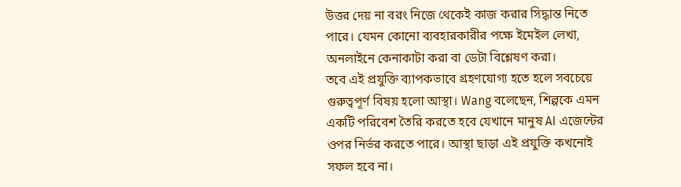উত্তর দেয় না বরং নিজে থেকেই কাজ করার সিদ্ধান্ত নিতে পারে। যেমন কোনো ব্যবহারকারীর পক্ষে ইমেইল লেখা, অনলাইনে কেনাকাটা করা বা ডেটা বিশ্লেষণ করা।
তবে এই প্রযুক্তি ব্যাপকভাবে গ্রহণযোগ্য হতে হলে সবচেয়ে গুরুত্বপূর্ণ বিষয় হলো আস্থা। Wang বলেছেন, শিল্পকে এমন একটি পরিবেশ তৈরি করতে হবে যেখানে মানুষ AI এজেন্টের ওপর নির্ভর করতে পারে। আস্থা ছাড়া এই প্রযুক্তি কখনোই সফল হবে না।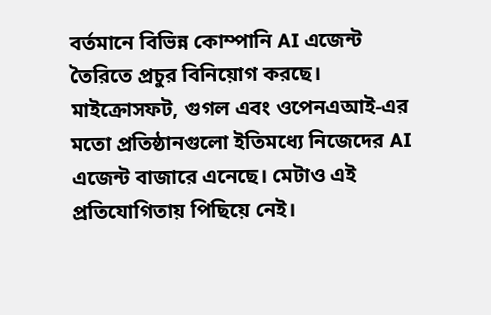বর্তমানে বিভিন্ন কোম্পানি AI এজেন্ট তৈরিতে প্রচুর বিনিয়োগ করছে। মাইক্রোসফট, গুগল এবং ওপেনএআই-এর মতো প্রতিষ্ঠানগুলো ইতিমধ্যে নিজেদের AI এজেন্ট বাজারে এনেছে। মেটাও এই প্রতিযোগিতায় পিছিয়ে নেই।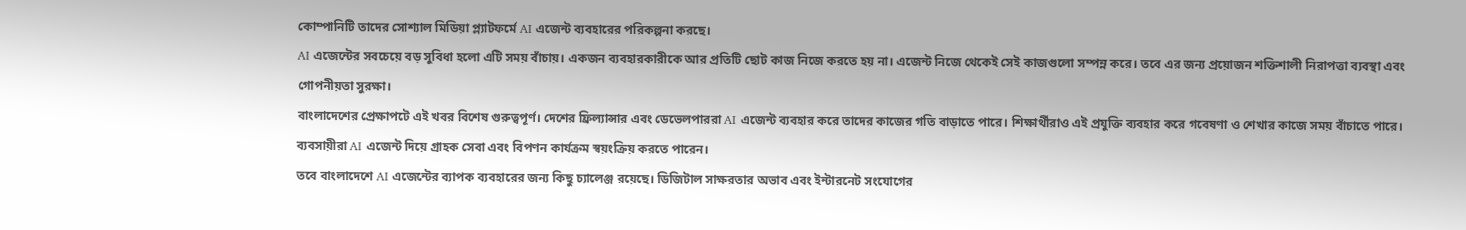কোম্পানিটি তাদের সোশ্যাল মিডিয়া প্ল্যাটফর্মে AI এজেন্ট ব্যবহারের পরিকল্পনা করছে।
AI এজেন্টের সবচেয়ে বড় সুবিধা হলো এটি সময় বাঁচায়। একজন ব্যবহারকারীকে আর প্রতিটি ছোট কাজ নিজে করতে হয় না। এজেন্ট নিজে থেকেই সেই কাজগুলো সম্পন্ন করে। তবে এর জন্য প্রয়োজন শক্তিশালী নিরাপত্তা ব্যবস্থা এবং গোপনীয়তা সুরক্ষা।
বাংলাদেশের প্রেক্ষাপটে এই খবর বিশেষ গুরুত্বপূর্ণ। দেশের ফ্রিল্যান্সার এবং ডেভেলপাররা AI এজেন্ট ব্যবহার করে তাদের কাজের গতি বাড়াতে পারে। শিক্ষার্থীরাও এই প্রযুক্তি ব্যবহার করে গবেষণা ও শেখার কাজে সময় বাঁচাতে পারে। ব্যবসায়ীরা AI এজেন্ট দিয়ে গ্রাহক সেবা এবং বিপণন কার্যক্রম স্বয়ংক্রিয় করতে পারেন।
তবে বাংলাদেশে AI এজেন্টের ব্যাপক ব্যবহারের জন্য কিছু চ্যালেঞ্জ রয়েছে। ডিজিটাল সাক্ষরতার অভাব এবং ইন্টারনেট সংযোগের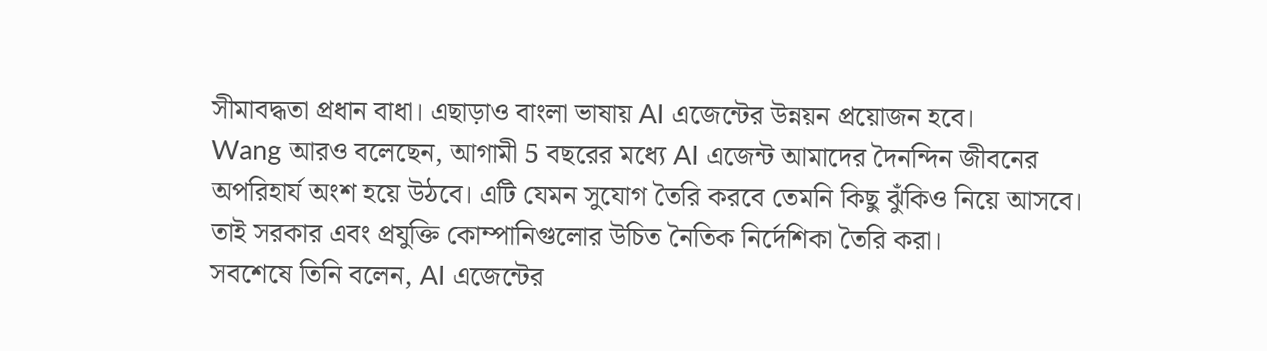সীমাবদ্ধতা প্রধান বাধা। এছাড়াও বাংলা ভাষায় AI এজেন্টের উন্নয়ন প্রয়োজন হবে।
Wang আরও বলেছেন, আগামী 5 বছরের মধ্যে AI এজেন্ট আমাদের দৈনন্দিন জীবনের অপরিহার্য অংশ হয়ে উঠবে। এটি যেমন সুযোগ তৈরি করবে তেমনি কিছু ঝুঁকিও নিয়ে আসবে। তাই সরকার এবং প্রযুক্তি কোম্পানিগুলোর উচিত নৈতিক নির্দেশিকা তৈরি করা।
সবশেষে তিনি বলেন, AI এজেন্টের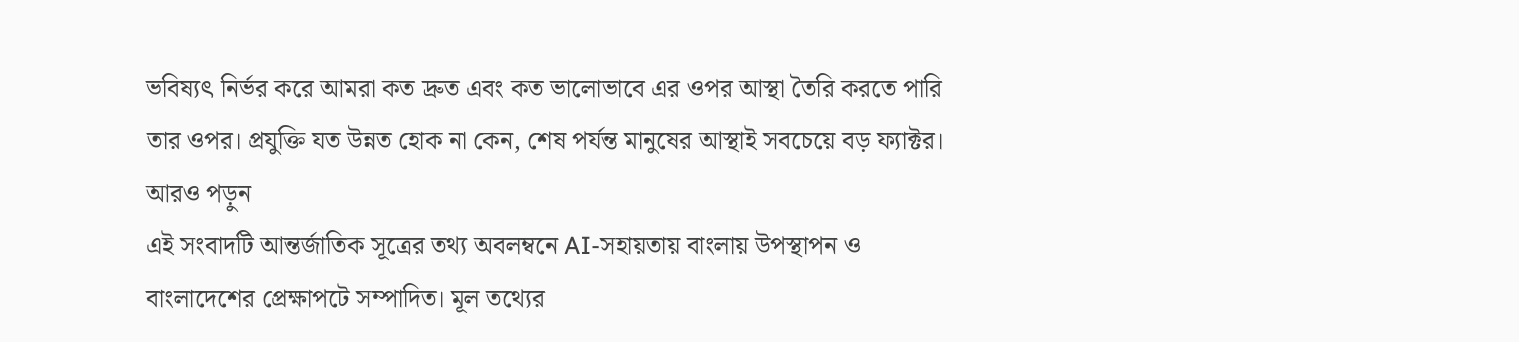ভবিষ্যৎ নির্ভর করে আমরা কত দ্রুত এবং কত ভালোভাবে এর ওপর আস্থা তৈরি করতে পারি তার ওপর। প্রযুক্তি যত উন্নত হোক না কেন, শেষ পর্যন্ত মানুষের আস্থাই সবচেয়ে বড় ফ্যাক্টর।
আরও পড়ুন
এই সংবাদটি আন্তর্জাতিক সূত্রের তথ্য অবলম্বনে AI-সহায়তায় বাংলায় উপস্থাপন ও বাংলাদেশের প্রেক্ষাপটে সম্পাদিত। মূল তথ্যের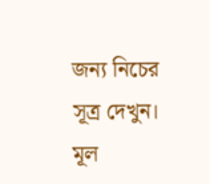জন্য নিচের সূত্র দেখুন।
মূল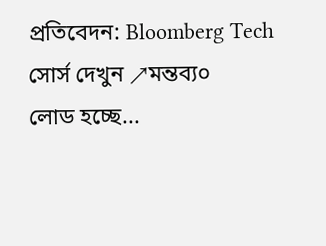প্রতিবেদন: Bloomberg Tech
সোর্স দেখুন ↗মন্তব্য০
লোড হচ্ছে...